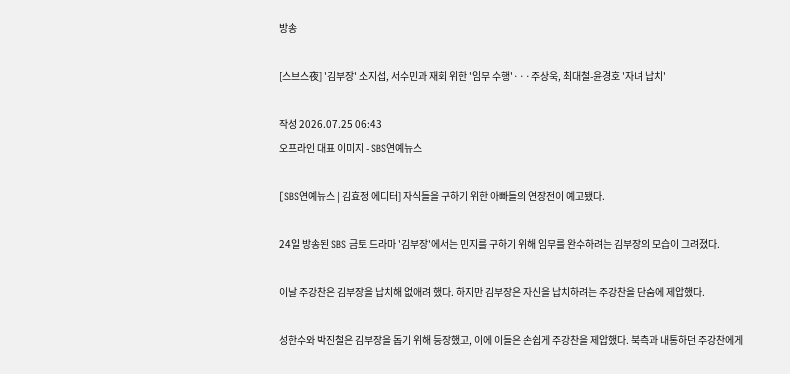방송

[스브스夜] '김부장' 소지섭, 서수민과 재회 위한 '임무 수행'···주상욱, 최대철-윤경호 '자녀 납치'

작성 2026.07.25 06:43
오프라인 대표 이미지 - SBS연예뉴스

[SBS연예뉴스 | 김효정 에디터] 자식들을 구하기 위한 아빠들의 연장전이 예고됐다.

24일 방송된 SBS 금토 드라마 '김부장'에서는 민지를 구하기 위해 임무를 완수하려는 김부장의 모습이 그려졌다.

이날 주강찬은 김부장을 납치해 없애려 했다. 하지만 김부장은 자신을 납치하려는 주강찬을 단숨에 제압했다.

성한수와 박진철은 김부장을 돕기 위해 등장했고, 이에 이들은 손쉽게 주강찬을 제압했다. 북측과 내통하던 주강찬에게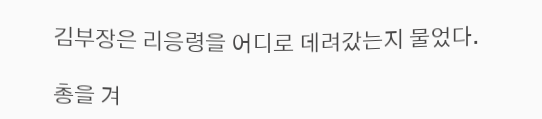김부장은 리응령을 어디로 데려갔는지 물었다.

총을 겨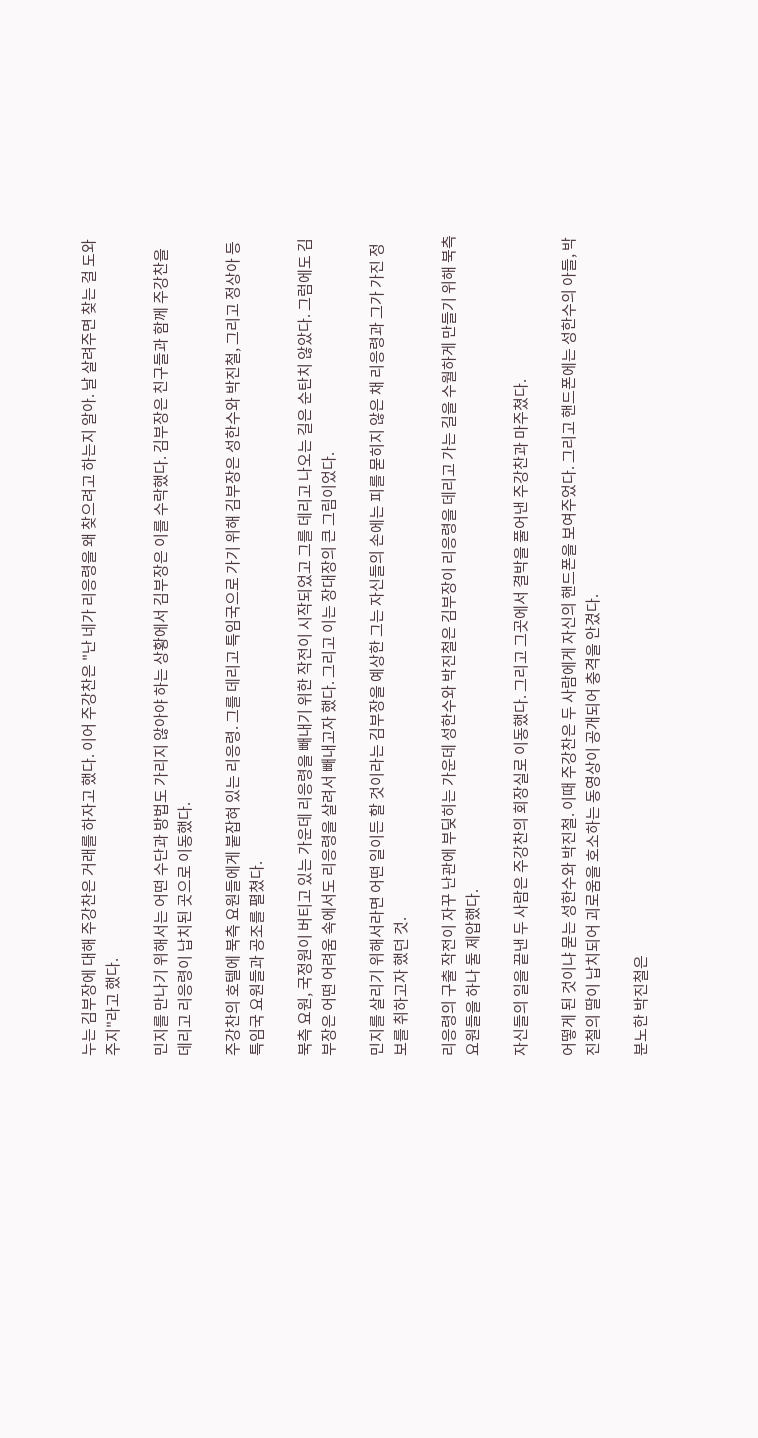누는 김부장에 대해 주강찬은 거래를 하자고 했다. 이어 주강찬은 "난 네가 리응령을 왜 찾으려고 하는지 알아. 날 살려주면 찾는 걸 도와주지"라고 했다.

민지를 만나기 위해서는 어떤 수단과 방법도 가리지 않아야 하는 상황에서 김부장은 이를 수락했다. 김부장은 친구들과 함께 주강찬을 데리고 리응령이 납치된 곳으로 이동했다.

주강찬의 호텔에 북측 요원들에게 붙잡혀 있는 리응령. 그를 데리고 특임국으로 가기 위해 김부장은 성한수와 박진철, 그리고 정상아 등 특임국 요원들과 공조를 펼쳤다.

북측 요원, 국정원이 버티고 있는 가운데 리응령을 빼내기 위한 작전이 시작되었고 그를 데리고 나오는 길은 순탄치 않았다. 그럼에도 김부장은 어떤 어려움 속에서도 리응령을 살려서 빼내고자 했다. 그리고 이는 장대장의 큰 그림이었다.

민지를 살리기 위해서라면 어떤 일이든 할 것이라는 김부장을 예상한 그는 자신들의 손에는 피를 묻히지 않은 채 리응령과 그가 가진 정보를 취하고자 했던 것.

리응령의 구출 작전이 자꾸 난관에 부딪히는 가운데 성한수와 박진철은 김부장이 리응령을 데리고 가는 길을 수월하게 만들기 위해 북측 요원들을 하나 둘 제압했다.

자신들의 일을 끝낸 두 사람은 주강찬의 회장실로 이동했다. 그리고 그곳에서 결박을 풀어낸 주강찬과 마주쳤다.

어떻게 된 것이냐 묻는 성한수와 박진철. 이때 주강찬은 두 사람에게 자신의 핸드폰을 보여주었다. 그리고 핸드폰에는 성한수의 아들, 박진철의 딸이 납치되어 괴로움을 호소하는 동영상이 공개되어 충격을 안겼다.

분노한 박진철은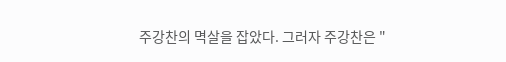주강찬의 멱살을 잡았다. 그러자 주강찬은 "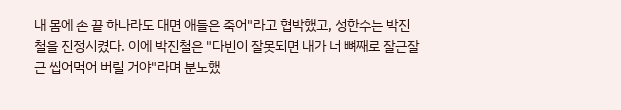내 몸에 손 끝 하나라도 대면 애들은 죽어"라고 협박했고, 성한수는 박진철을 진정시켰다. 이에 박진철은 "다빈이 잘못되면 내가 너 뼈째로 잘근잘근 씹어먹어 버릴 거야"라며 분노했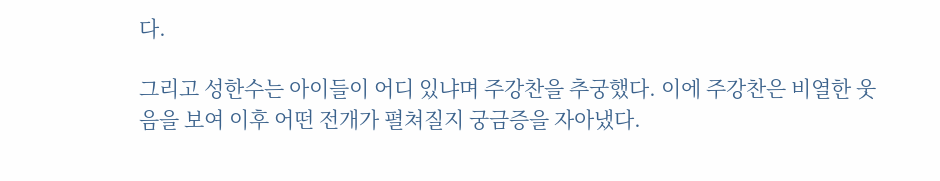다.

그리고 성한수는 아이들이 어디 있냐며 주강찬을 추궁했다. 이에 주강찬은 비열한 웃음을 보여 이후 어떤 전개가 펼쳐질지 궁금증을 자아냈다.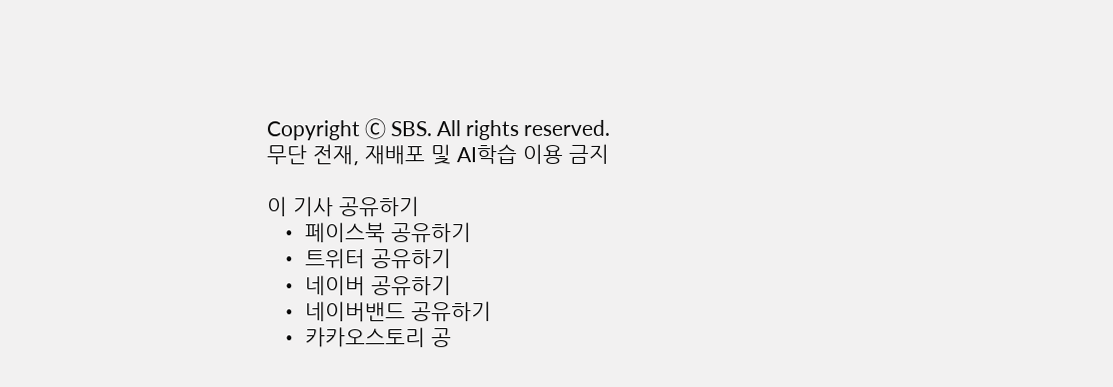Copyright Ⓒ SBS. All rights reserved.
무단 전재, 재배포 및 AI학습 이용 금지

이 기사 공유하기
  • 페이스북 공유하기
  • 트위터 공유하기
  • 네이버 공유하기
  • 네이버밴드 공유하기
  • 카카오스토리 공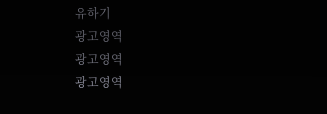유하기
광고영역
광고영역
광고영역